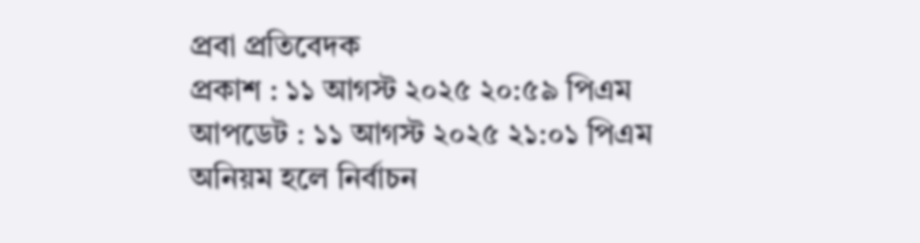প্রবা প্রতিবেদক
প্রকাশ : ১১ আগস্ট ২০২৫ ২০:৫৯ পিএম
আপডেট : ১১ আগস্ট ২০২৫ ২১:০১ পিএম
অনিয়ম হলে নির্বাচন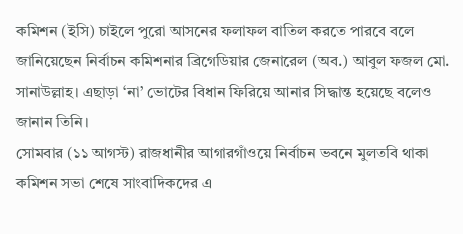কমিশন (ইসি) চাইলে পুরো আসনের ফলাফল বাতিল করতে পারবে বলে জানিয়েছেন নির্বাচন কমিশনার ব্রিগেডিয়ার জেনারেল (অব.) আবুল ফজল মো. সানাউল্লাহ। এছাড়া ‘না’ ভোটের বিধান ফিরিয়ে আনার সিদ্ধান্ত হয়েছে বলেও জানান তিনি।
সোমবার (১১ আগস্ট) রাজধানীর আগারগাঁওয়ে নির্বাচন ভবনে মুলতবি থাকা কমিশন সভা শেষে সাংবাদিকদের এ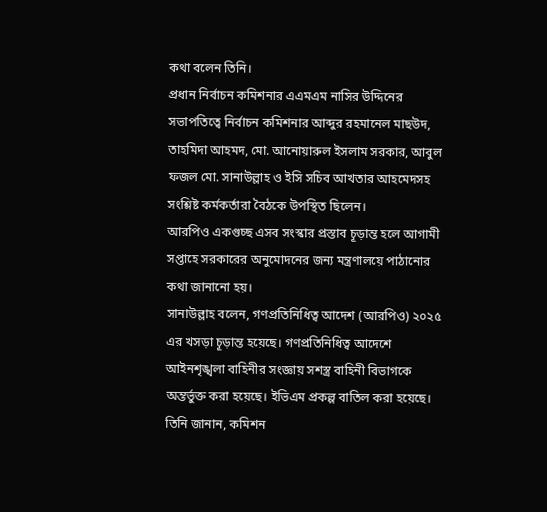কথা বলেন তিনি।
প্রধান নির্বাচন কমিশনার এএমএম নাসির উদ্দিনের সভাপতিত্বে নির্বাচন কমিশনার আব্দুর রহমানেল মাছউদ, তাহমিদা আহমদ, মো. আনোয়ারুল ইসলাম সরকার, আবুল ফজল মো. সানাউল্লাহ ও ইসি সচিব আখতার আহমেদসহ সংশ্লিষ্ট কর্মকর্তারা বৈঠকে উপস্থিত ছিলেন।
আরপিও একগুচ্ছ এসব সংস্কার প্রস্তাব চূড়ান্ত হলে আগামী সপ্তাহে সরকারের অনুমোদনের জন্য মন্ত্রণালয়ে পাঠানোর কথা জানানো হয়।
সানাউল্লাহ বলেন, গণপ্রতিনিধিত্ব আদেশ (আরপিও) ২০২৫ এর খসড়া চূড়ান্ত হয়েছে। গণপ্রতিনিধিত্ব আদেশে আইনশৃঙ্খলা বাহিনীর সংজ্ঞায় সশস্ত্র বাহিনী বিভাগকে অন্তর্ভুক্ত করা হয়েছে। ইভিএম প্রকল্প বাতিল করা হয়েছে।
তিনি জানান, কমিশন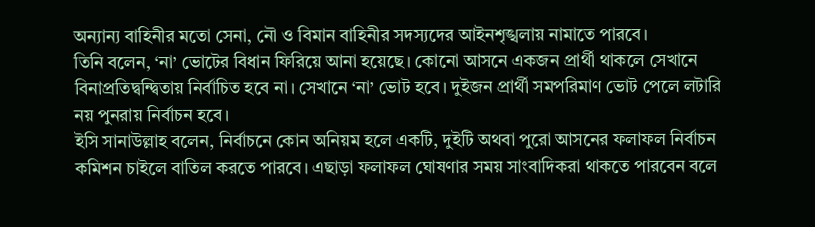অন্যান্য বাহিনীর মতো সেনা, নৌ ও বিমান বাহিনীর সদস্যদের আইনশৃঙ্খলায় নামাতে পারবে।
তিনি বলেন, ‘না’ ভোটের বিধান ফিরিয়ে আনা হয়েছে। কোনো আসনে একজন প্রার্থী থাকলে সেখানে বিনাপ্রতিদ্বন্দ্বিতায় নির্বাচিত হবে না। সেখানে ‘না’ ভোট হবে। দুইজন প্রার্থী সমপরিমাণ ভোট পেলে লটারি নয় পুনরায় নির্বাচন হবে।
ইসি সানাউল্লাহ বলেন, নির্বাচনে কোন অনিয়ম হলে একটি, দুইটি অথবা পুরো আসনের ফলাফল নির্বাচন কমিশন চাইলে বাতিল করতে পারবে। এছাড়া ফলাফল ঘোষণার সময় সাংবাদিকরা থাকতে পারবেন বলে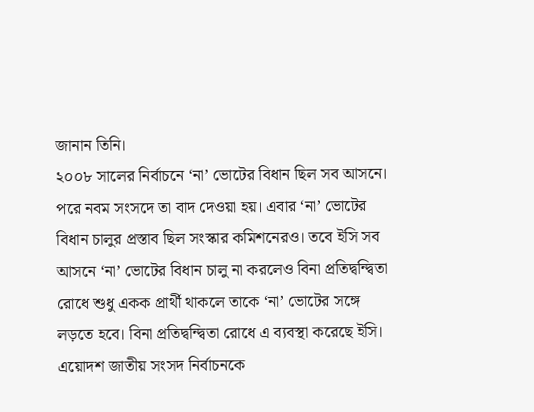জানান তিনি।
২০০৮ সালের নির্বাচনে ‘না’ ভোটের বিধান ছিল সব আসনে। পরে নবম সংসদে তা বাদ দেওয়া হয়। এবার ‘না’ ভোটের বিধান চালুর প্রস্তাব ছিল সংস্কার কমিশনেরও। তবে ইসি সব আসনে ‘না’ ভোটের বিধান চালু না করলেও বিনা প্রতিদ্বন্দ্বিতা রোধে শুধু একক প্রার্থী থাকলে তাকে ‘না’ ভোটের সঙ্গে লড়তে হবে। বিনা প্রতিদ্বন্দ্বিতা রোধে এ ব্যবস্থা করেছে ইসি।
এয়োদশ জাতীয় সংসদ নির্বাচনকে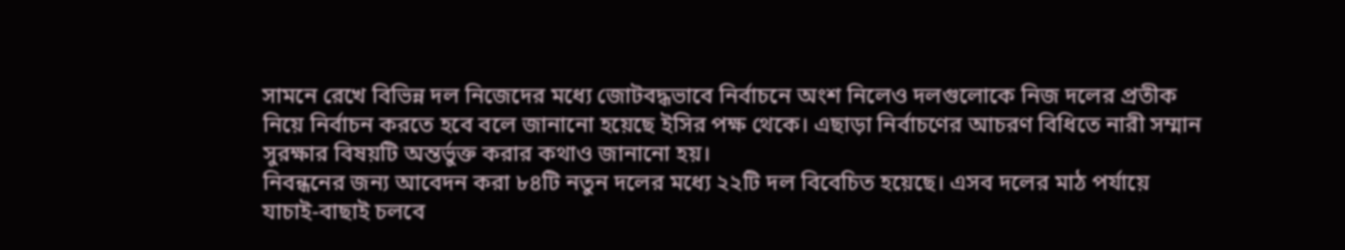সামনে রেখে বিভিন্ন দল নিজেদের মধ্যে জোটবদ্ধভাবে নির্বাচনে অংশ নিলেও দলগুলোকে নিজ দলের প্রতীক নিয়ে নির্বাচন করতে হবে বলে জানানো হয়েছে ইসির পক্ষ থেকে। এছাড়া নির্বাচণের আচরণ বিধিতে নারী সম্মান সুরক্ষার বিষয়টি অন্তর্ভুক্ত করার কথাও জানানো হয়।
নিবন্ধনের জন্য আবেদন করা ৮৪টি নতুন দলের মধ্যে ২২টি দল বিবেচিত হয়েছে। এসব দলের মাঠ পর্যায়ে যাচাই-বাছাই চলবে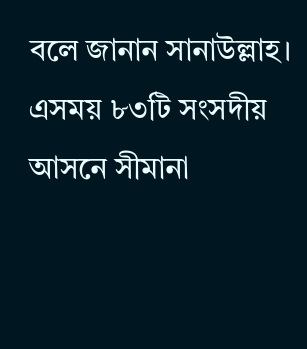বলে জানান সানাউল্লাহ। এসময় ৮৩টি সংসদীয় আসনে সীমানা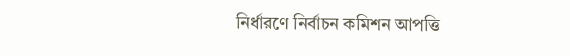নির্ধারণে নির্বাচন কমিশন আপত্তি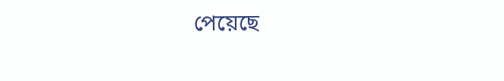পেয়েছে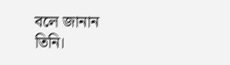বলে জানান তিনি।